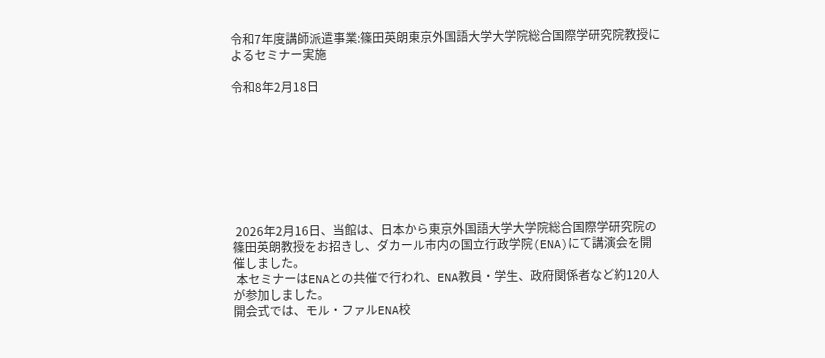令和7年度講師派遣事業:篠田英朗東京外国語大学大学院総合国際学研究院教授によるセミナー実施

令和8年2月18日








 2026年2月16日、当館は、日本から東京外国語大学大学院総合国際学研究院の篠田英朗教授をお招きし、ダカール市内の国立行政学院(ENA)にて講演会を開催しました。
 本セミナーはENAとの共催で行われ、ENA教員・学生、政府関係者など約120人が参加しました。
開会式では、モル・ファルENA校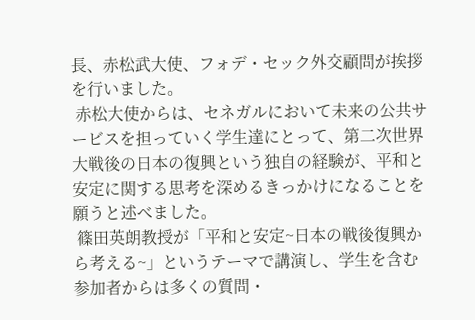長、赤松武大使、フォデ・セック外交顧問が挨拶を行いました。
 赤松大使からは、セネガルにおいて未来の公共サービスを担っていく学生達にとって、第二次世界大戦後の日本の復興という独自の経験が、平和と安定に関する思考を深めるきっかけになることを願うと述べました。
 篠田英朗教授が「平和と安定~日本の戦後復興から考える~」というテーマで講演し、学生を含む参加者からは多くの質問・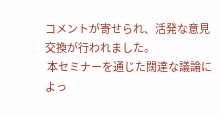コメントが寄せられ、活発な意見交換が行われました。
 本セミナーを通じた闊達な議論によっ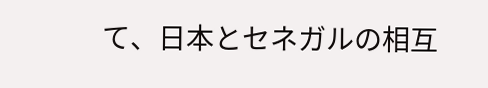て、日本とセネガルの相互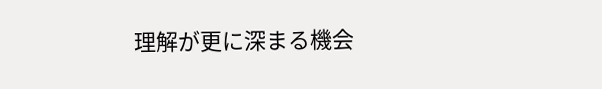理解が更に深まる機会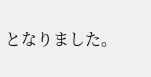となりました。